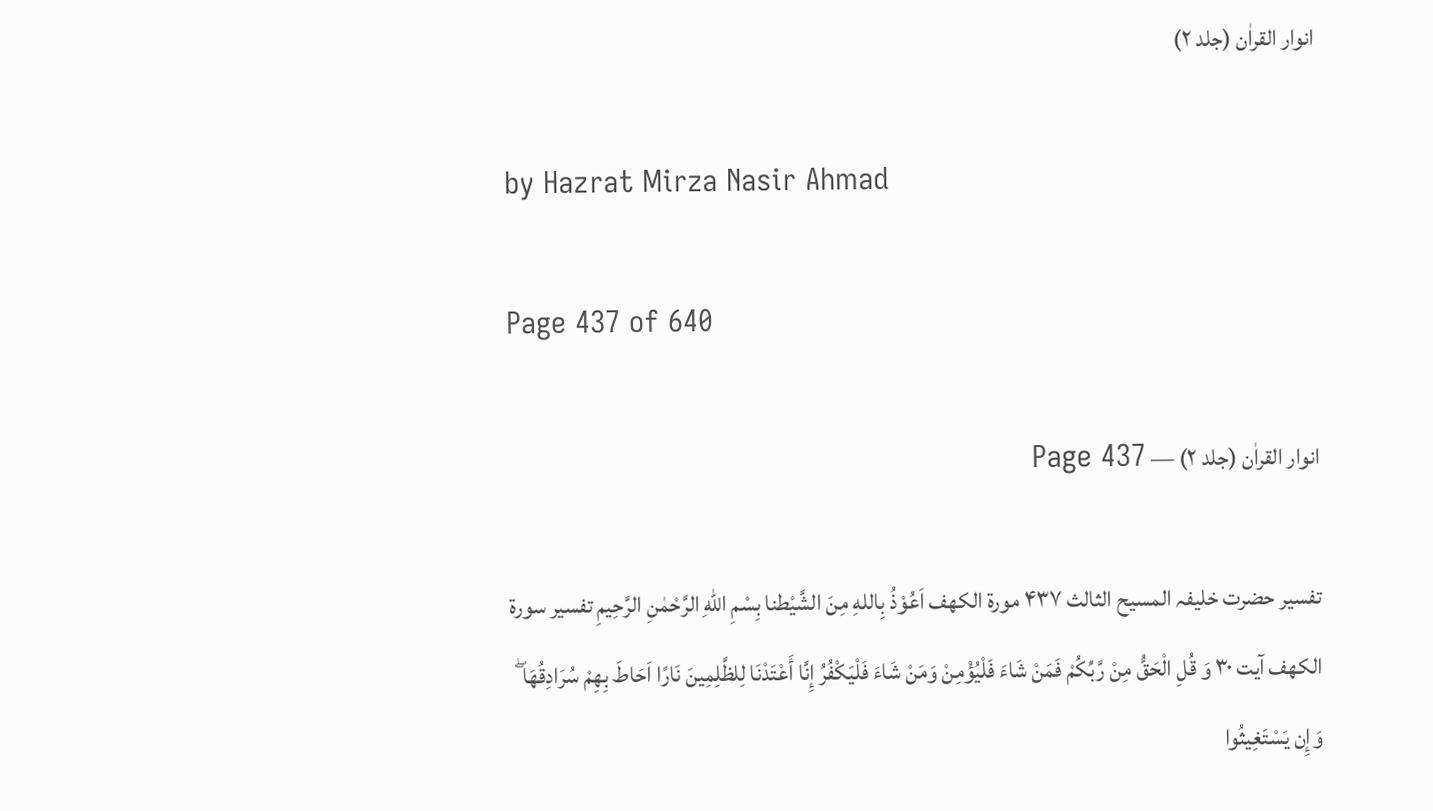انوار القراٰن (جلد ۲)

by Hazrat Mirza Nasir Ahmad

Page 437 of 640

انوار القراٰن (جلد ۲) — Page 437

تفسیر حضرت خلیفہ المسیح الثالث ۴۳۷ مورة الكهف اَعُوْذُ بِاللهِ مِنَ الشَّيْطنا بِسْمِ اللهِ الرَّحْمٰنِ الرَّحِيمِ تفسير سورة الكهف آیت ۳۰ وَ قُلِ الْحَقُّ مِنْ رَّبِّكُمْ فَمَنْ شَاءَ فَلْيُؤْمِنْ وَمَنْ شَاءَ فَلْيَكْفُرُ إِنَّا أَعْتَدْنَا لِلظَّلِمِينَ نَارًا اَحَاطَ بِهِمْ سُرَادِقُهَا ۖ وَإِن يَسْتَغِيثُوا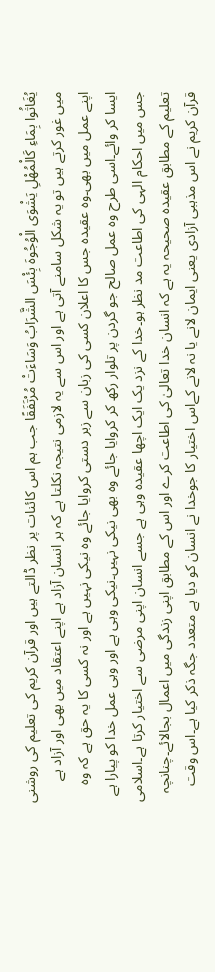يُغَاثُوا بِمَاءِ كَالْمُهْلِ يَشْوَى الْوُجُوهَ بِئْسَ الشَّرَابُ وَسَاءَتْ مُرْتَفَقًا جب ہم اس کائنات پر نظر ڈالتے ہیں اور قرآن کریم کی تعلیم کی روشنی میں غور کرتے ہیں تو یہ شکل سامنے آتی ہے اور اس سے یہ لازمی نتیجہ نکلتا ہے کہ ہر انسان آزاد ہے اپنے اعتقاد میں بھی اور آزاد ہے اپنے عمل میں بھی۔وہ عقیدہ جس کا اعلان کسی کی زبان سے زبر دستی کروایا جائے وہ نیکی نہیں ہے اور نہ کسی کا یہ حق ہے کہ وہ ایسا کر وائے۔اسی طرح وہ عمل صالح جو گردن پر تلوار رکھ کر کروایا جائے وہ بھی نیکی نہیں۔نیکی وہی ہے اور وہی عمل خدا کو پیارا ہے جس میں احکام الہی کی اطاعت مد نظر ہو۔خدا کے نزد یک ایک اچھا عقیدہ وہی ہے جسے انسان اپنی مرضی سے اختیار کرتا ہے۔اسلامی تعلیم کے مطابق عقیدہ صحیحہ یہ ہے کہ انسان خدا تعالیٰ کی اطاعت کرے اور اس کے مطابق اپنی زندگی میں اعمال بجالائے۔چنانچہ قرآن کریم نے اس مذہبی آزادی یعنی ایمان لانے یا نہ لانے کےاس اختیار کا جوخدا نے انسان کو دیا ہے متعدد جگہ ذکر کیا ہے۔اس وقت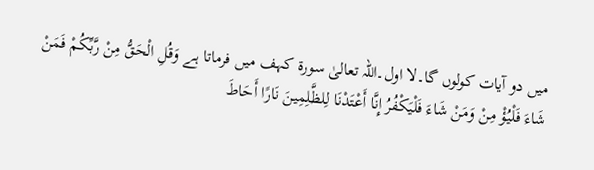میں دو آیات کولوں گا۔لا اول۔اللہ تعالیٰ سورۃ کہف میں فرماتا ہے وَقُلِ الْحَقُّ مِنْ رَّبِّكُمْ فَمَنْ شَاءَ فَلْيُؤْ مِنْ وَمَنْ شَاءَ فَلْيَكْفُرُ إِنَّا أَعْتَدْنَا لِلظَّلِمِينَ نَارًا أَحَاطَ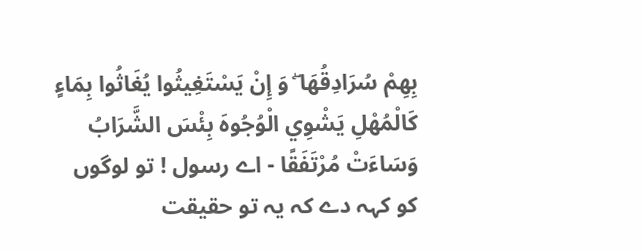بِهِمْ سُرَادِقُهَا ۖ وَ إِنْ يَسْتَغِيثُوا يُغَاثُوا بِمَاءٍ كَالْمُهْلِ يَشْوِي الْوُجُوهَ بِئْسَ الشَّرَابُ وَسَاءَتْ مُرْتَفَقًا - اے رسول ! تو لوگوں کو کہہ دے کہ یہ تو حقیقت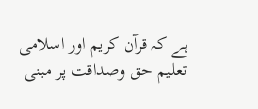ہے کہ قرآن کریم اور اسلامی تعلیم حق وصداقت پر مبنی